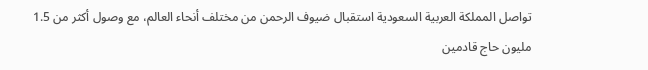تواصل المملكة العربية السعودية استقبال ضيوف الرحمن من مختلف أنحاء العالم، مع وصول أكثر من 1.5 مليون حاج قادمين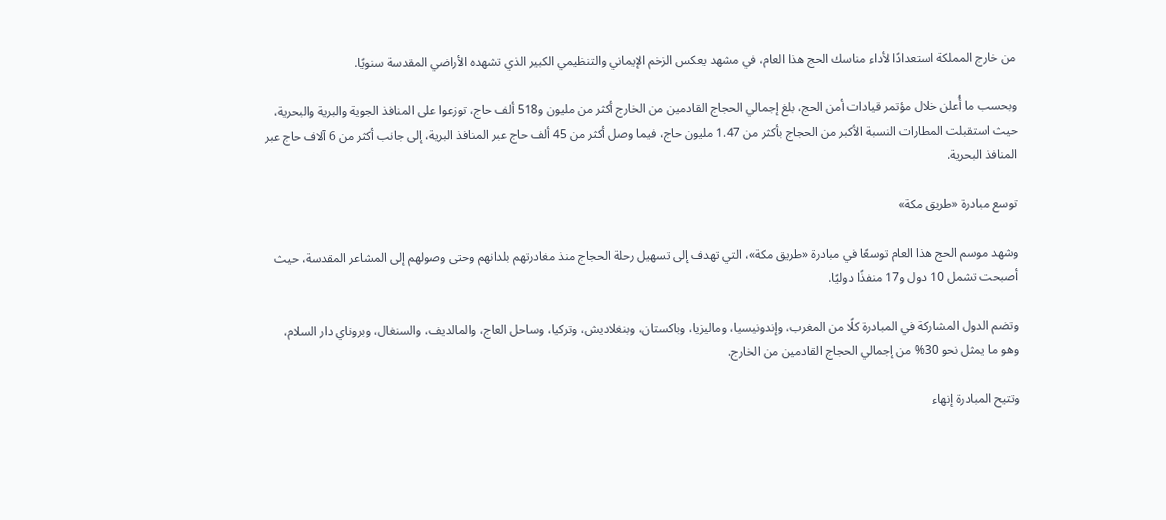من خارج المملكة استعدادًا لأداء مناسك الحج هذا العام، في مشهد يعكس الزخم الإيماني والتنظيمي الكبير الذي تشهده الأراضي المقدسة سنويًا.

وبحسب ما أُعلن خلال مؤتمر قيادات أمن الحج، بلغ إجمالي الحجاج القادمين من الخارج أكثر من مليون و518 ألف حاج، توزعوا على المنافذ الجوية والبرية والبحرية، حيث استقبلت المطارات النسبة الأكبر من الحجاج بأكثر من 1.47 مليون حاج، فيما وصل أكثر من 45 ألف حاج عبر المنافذ البرية، إلى جانب أكثر من 6 آلاف حاج عبر المنافذ البحرية.

توسع مبادرة «طريق مكة»

وشهد موسم الحج هذا العام توسعًا في مبادرة «طريق مكة»، التي تهدف إلى تسهيل رحلة الحجاج منذ مغادرتهم بلدانهم وحتى وصولهم إلى المشاعر المقدسة، حيث أصبحت تشمل 10 دول و17 منفذًا دوليًا.

وتضم الدول المشاركة في المبادرة كلًا من المغرب، وإندونيسيا، وماليزيا، وباكستان، وبنغلاديش، وتركيا، وساحل العاج، والمالديف، والسنغال، وبروناي دار السلام، وهو ما يمثل نحو 30% من إجمالي الحجاج القادمين من الخارج.

وتتيح المبادرة إنهاء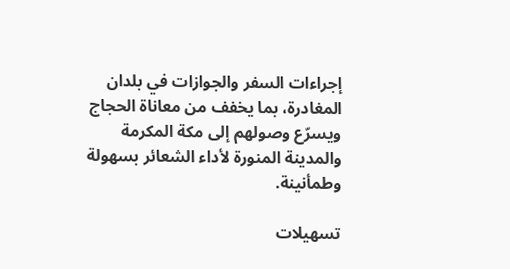إجراءات السفر والجوازات في بلدان المغادرة، بما يخفف من معاناة الحجاج ويسرّع وصولهم إلى مكة المكرمة والمدينة المنورة لأداء الشعائر بسهولة وطمأنينة.

تسهيلات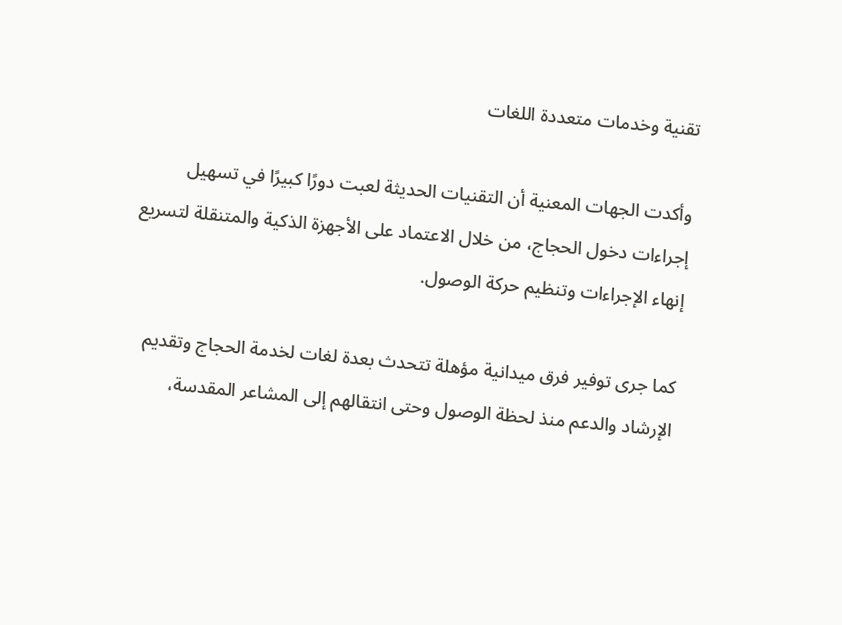تقنية وخدمات متعددة اللغات

وأكدت الجهات المعنية أن التقنيات الحديثة لعبت دورًا كبيرًا في تسهيل إجراءات دخول الحجاج، من خلال الاعتماد على الأجهزة الذكية والمتنقلة لتسريع إنهاء الإجراءات وتنظيم حركة الوصول.

كما جرى توفير فرق ميدانية مؤهلة تتحدث بعدة لغات لخدمة الحجاج وتقديم الإرشاد والدعم منذ لحظة الوصول وحتى انتقالهم إلى المشاعر المقدسة،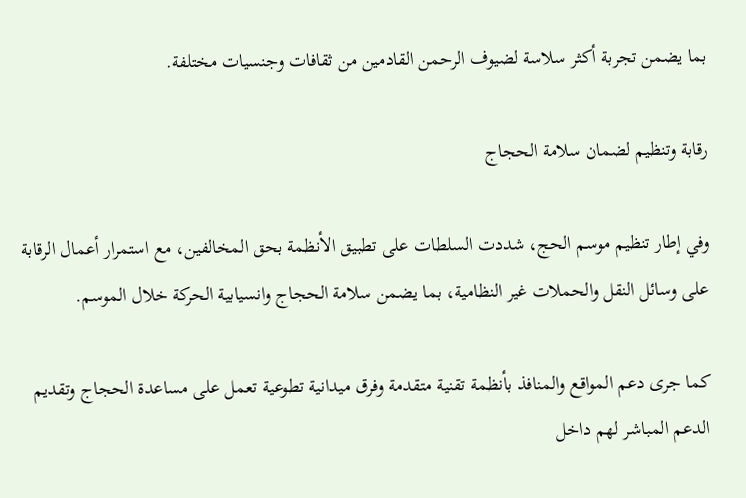بما يضمن تجربة أكثر سلاسة لضيوف الرحمن القادمين من ثقافات وجنسيات مختلفة.

رقابة وتنظيم لضمان سلامة الحجاج

وفي إطار تنظيم موسم الحج، شددت السلطات على تطبيق الأنظمة بحق المخالفين، مع استمرار أعمال الرقابة على وسائل النقل والحملات غير النظامية، بما يضمن سلامة الحجاج وانسيابية الحركة خلال الموسم.

كما جرى دعم المواقع والمنافذ بأنظمة تقنية متقدمة وفرق ميدانية تطوعية تعمل على مساعدة الحجاج وتقديم الدعم المباشر لهم داخل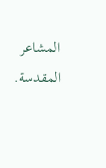المشاعر المقدسة.